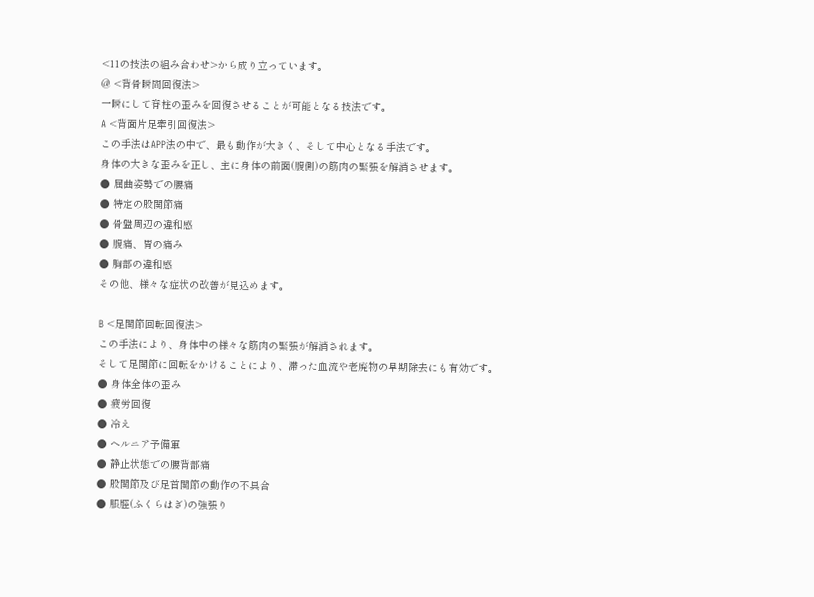<11の技法の組み合わせ>から成り立っています。
@ <背骨瞬間回復法>
一瞬にして脊柱の歪みを回復させることが可能となる技法です。
A <背面片足牽引回復法>
この手法はAPP法の中で、最も動作が大きく、そして中心となる手法です。
身体の大きな歪みを正し、主に身体の前面(腹側)の筋肉の緊張を解消させます。
● 屈曲姿勢での腰痛
● 特定の股関節痛
● 骨盤周辺の違和感
● 腹痛、胃の痛み
● 胸部の違和感
その他、様々な症状の改善が見込めます。

B <足関節回転回復法>
この手法により、身体中の様々な筋肉の緊張が解消されます。
そして足関節に回転をかけることにより、滞った血流や老廃物の早期除去にも有効です。
● 身体全体の歪み
● 疲労回復
● 冷え
● ヘルニア予備軍
● 静止状態での腰背部痛
● 股関節及び足首関節の動作の不具合
● 脹脛(ふくらはぎ)の強張り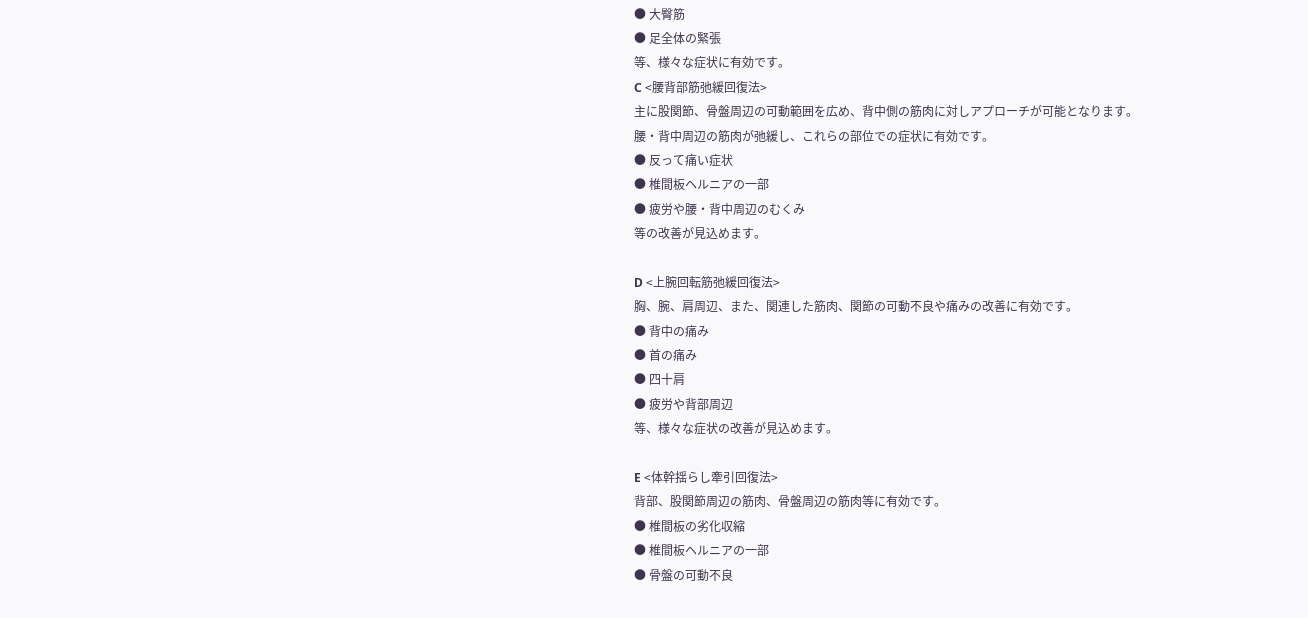● 大臀筋
● 足全体の緊張
等、様々な症状に有効です。
C <腰背部筋弛緩回復法>
主に股関節、骨盤周辺の可動範囲を広め、背中側の筋肉に対しアプローチが可能となります。
腰・背中周辺の筋肉が弛緩し、これらの部位での症状に有効です。
● 反って痛い症状
● 椎間板ヘルニアの一部
● 疲労や腰・背中周辺のむくみ
等の改善が見込めます。

D <上腕回転筋弛緩回復法>
胸、腕、肩周辺、また、関連した筋肉、関節の可動不良や痛みの改善に有効です。
● 背中の痛み
● 首の痛み
● 四十肩
● 疲労や背部周辺
等、様々な症状の改善が見込めます。

E <体幹揺らし牽引回復法>
背部、股関節周辺の筋肉、骨盤周辺の筋肉等に有効です。
● 椎間板の劣化収縮
● 椎間板ヘルニアの一部
● 骨盤の可動不良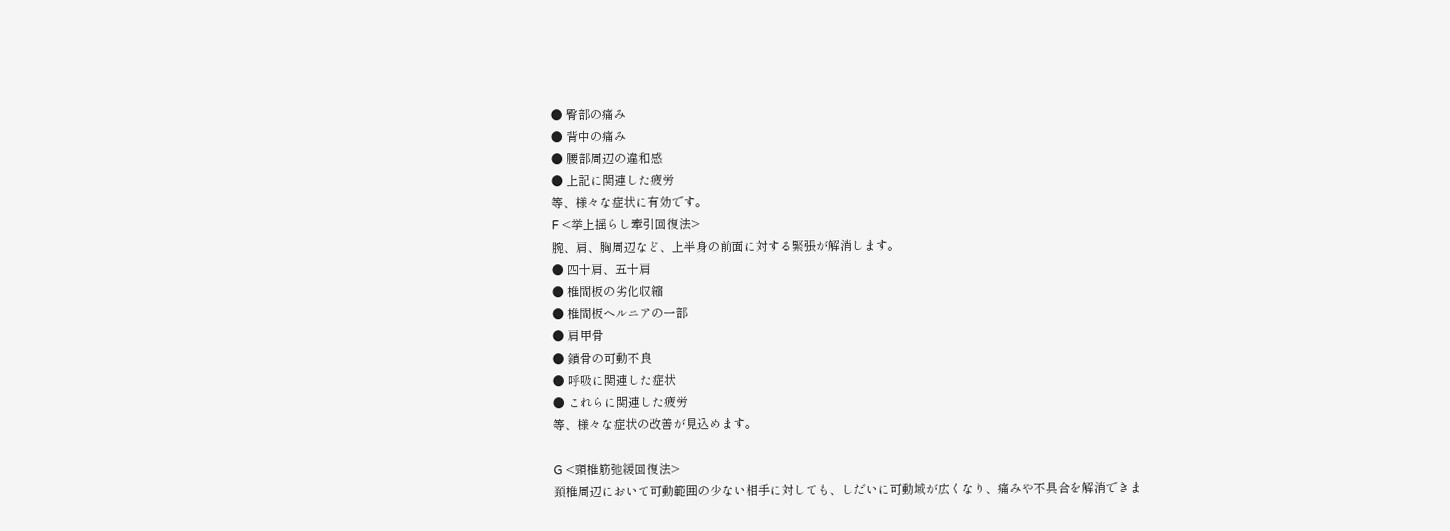● 臀部の痛み
● 背中の痛み
● 腰部周辺の違和感
● 上記に関連した疲労
等、様々な症状に有効です。
F <挙上揺らし牽引回復法>
腕、肩、胸周辺など、上半身の前面に対する緊張が解消します。
● 四十肩、五十肩
● 椎間板の劣化収縮
● 椎間板ヘルニアの一部
● 肩甲骨
● 鎖骨の可動不良
● 呼吸に関連した症状
● これらに関連した疲労
等、様々な症状の改善が見込めます。

G <頸椎筋弛緩回復法>
頚椎周辺において可動範囲の少ない相手に対しても、しだいに可動域が広くなり、痛みや不具合を解消できま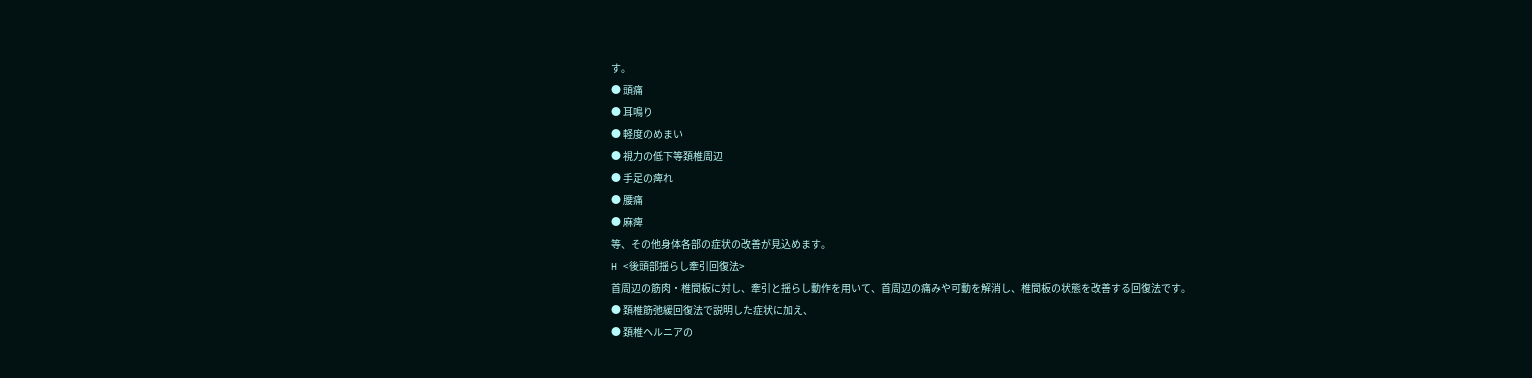す。
● 頭痛
● 耳鳴り
● 軽度のめまい
● 視力の低下等頚椎周辺
● 手足の痺れ
● 腰痛
● 麻痺
等、その他身体各部の症状の改善が見込めます。
H <後頭部揺らし牽引回復法>
首周辺の筋肉・椎間板に対し、牽引と揺らし動作を用いて、首周辺の痛みや可動を解消し、椎間板の状態を改善する回復法です。
● 頚椎筋弛緩回復法で説明した症状に加え、
● 頚椎ヘルニアの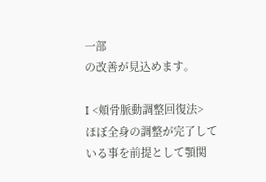一部
の改善が見込めます。

I <頬骨脈動調整回復法>
ほぼ全身の調整が完了している事を前提として顎関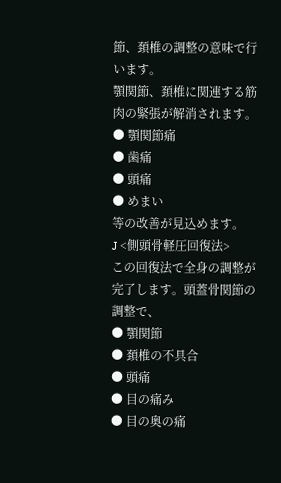節、頚椎の調整の意味で行います。
顎関節、頚椎に関連する筋肉の緊張が解消されます。
● 顎関節痛
● 歯痛
● 頭痛
● めまい
等の改善が見込めます。
J <側頭骨軽圧回復法>
この回復法で全身の調整が完了します。頭蓋骨関節の調整で、
● 顎関節
● 頚椎の不具合
● 頭痛
● 目の痛み
● 目の奥の痛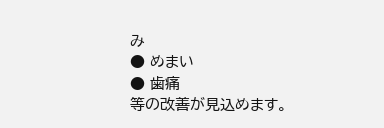み
● めまい
● 歯痛
等の改善が見込めます。